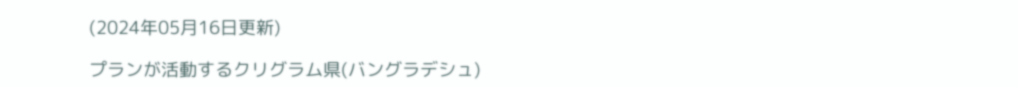(2024年05月16日更新)

プランが活動するクリグラム県(バングラデシュ)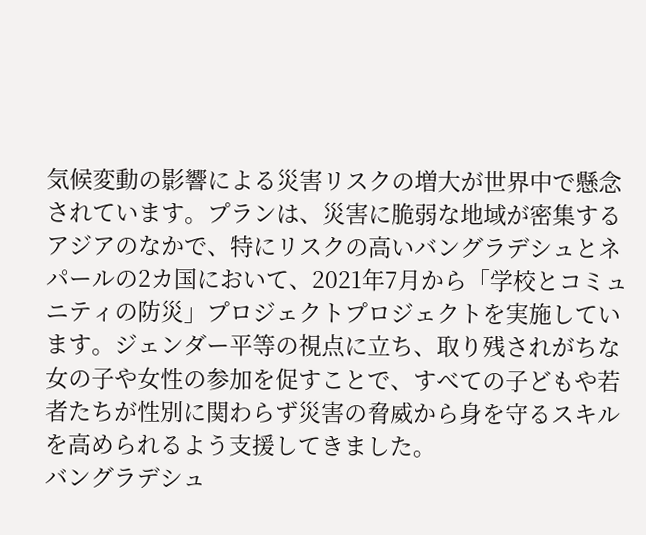気候変動の影響による災害リスクの増大が世界中で懸念されています。プランは、災害に脆弱な地域が密集するアジアのなかで、特にリスクの高いバングラデシュとネパールの2カ国において、2021年7月から「学校とコミュニティの防災」プロジェクトプロジェクトを実施しています。ジェンダー平等の視点に立ち、取り残されがちな女の子や女性の参加を促すことで、すべての子どもや若者たちが性別に関わらず災害の脅威から身を守るスキルを高められるよう支援してきました。
バングラデシュ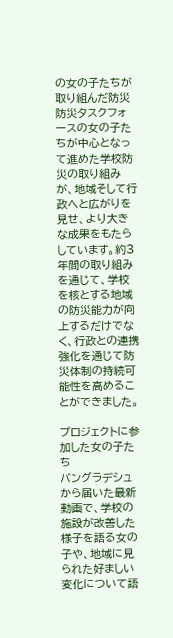の女の子たちが取り組んだ防災
防災タスクフォースの女の子たちが中心となって進めた学校防災の取り組みが、地域そして行政へと広がりを見せ、より大きな成果をもたらしています。約3年間の取り組みを通じて、学校を核とする地域の防災能力が向上するだけでなく、行政との連携強化を通じて防災体制の持続可能性を高めることができました。

プロジェクトに参加した女の子たち
バングラデシュから届いた最新動画で、学校の施設が改善した様子を語る女の子や、地域に見られた好ましい変化について語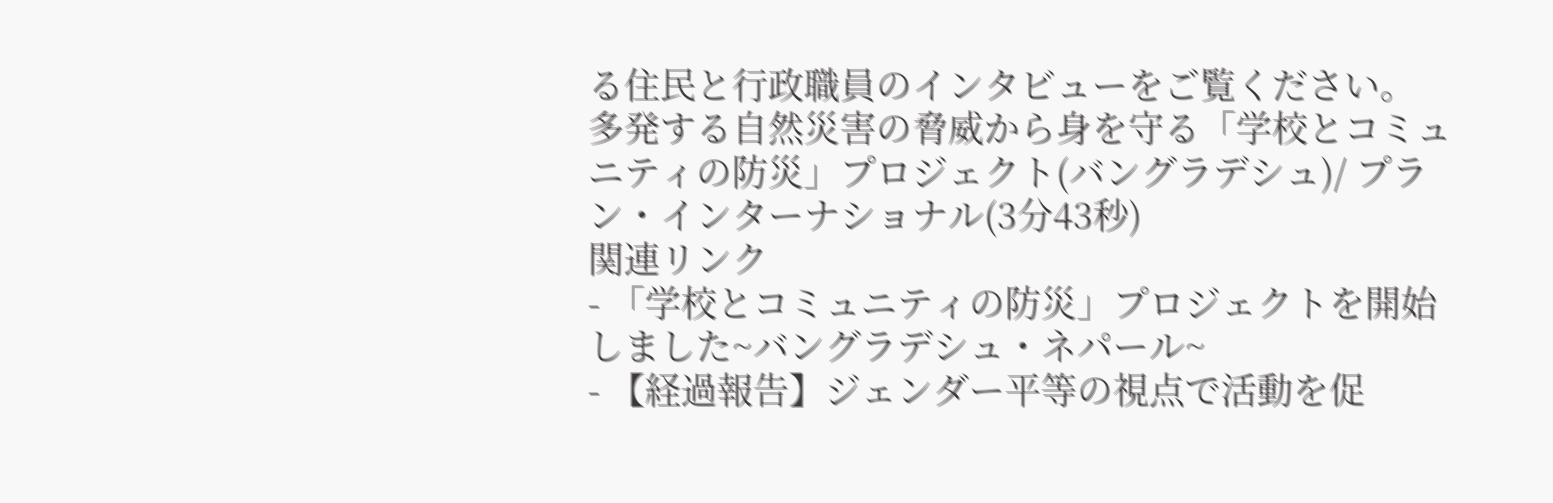る住民と行政職員のインタビューをご覧ください。
多発する自然災害の脅威から身を守る「学校とコミュニティの防災」プロジェクト(バングラデシュ)/ プラン・インターナショナル(3分43秒)
関連リンク
- 「学校とコミュニティの防災」プロジェクトを開始しました~バングラデシュ・ネパール~
- 【経過報告】ジェンダー平等の視点で活動を促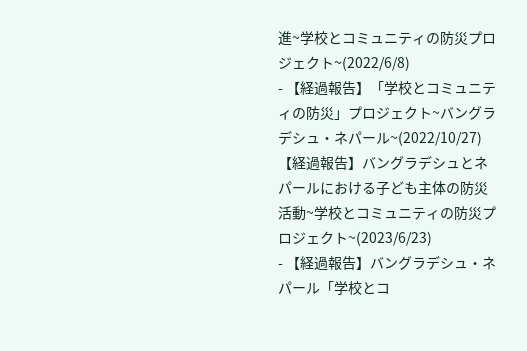進~学校とコミュニティの防災プロジェクト~(2022/6/8)
- 【経過報告】「学校とコミュニティの防災」プロジェクト~バングラデシュ・ネパール~(2022/10/27) 【経過報告】バングラデシュとネパールにおける子ども主体の防災活動~学校とコミュニティの防災プロジェクト~(2023/6/23)
- 【経過報告】バングラデシュ・ネパール「学校とコ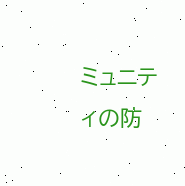ミュニティの防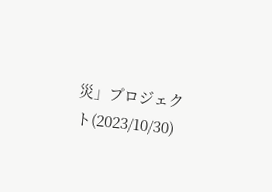災」プロジェクト(2023/10/30)